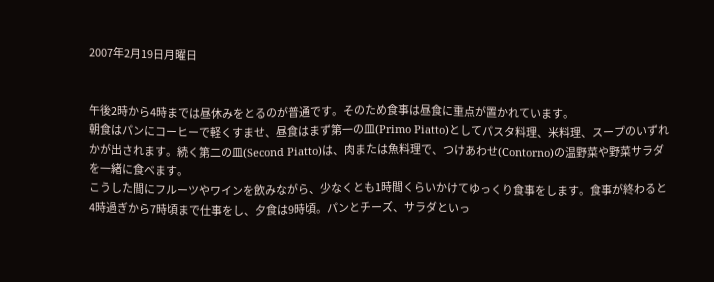2007年2月19日月曜日


午後2時から4時までは昼休みをとるのが普通です。そのため食事は昼食に重点が置かれています。
朝食はパンにコーヒーで軽くすませ、昼食はまず第一の皿(Primo Piatto)としてパスタ料理、米料理、スープのいずれかが出されます。続く第二の皿(Second Piatto)は、肉または魚料理で、つけあわせ(Contorno)の温野菜や野菜サラダを一緒に食べます。
こうした間にフルーツやワインを飲みながら、少なくとも1時間くらいかけてゆっくり食事をします。食事が終わると4時過ぎから7時頃まで仕事をし、夕食は9時頃。パンとチーズ、サラダといっ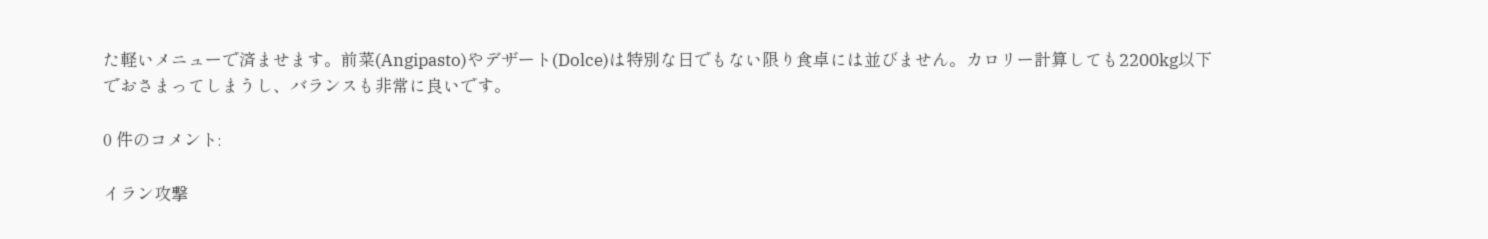た軽いメニューで済ませます。前菜(Angipasto)やデザート(Dolce)は特別な日でもない限り食卓には並びません。カロリー計算しても2200kg以下でおさまってしまうし、バランスも非常に良いです。

0 件のコメント:

イラン攻撃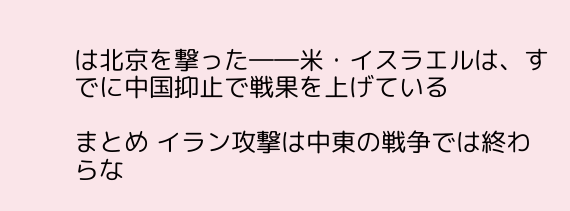は北京を撃った――米・イスラエルは、すでに中国抑止で戦果を上げている

まとめ イラン攻撃は中東の戦争では終わらな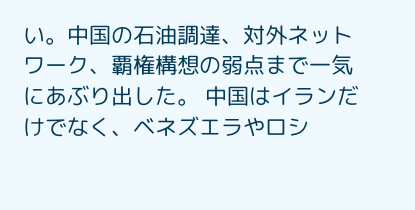い。中国の石油調達、対外ネットワーク、覇権構想の弱点まで一気にあぶり出した。 中国はイランだけでなく、ベネズエラやロシ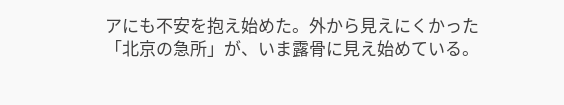アにも不安を抱え始めた。外から見えにくかった「北京の急所」が、いま露骨に見え始めている。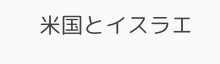米国とイスラエ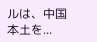ルは、中国本土を...